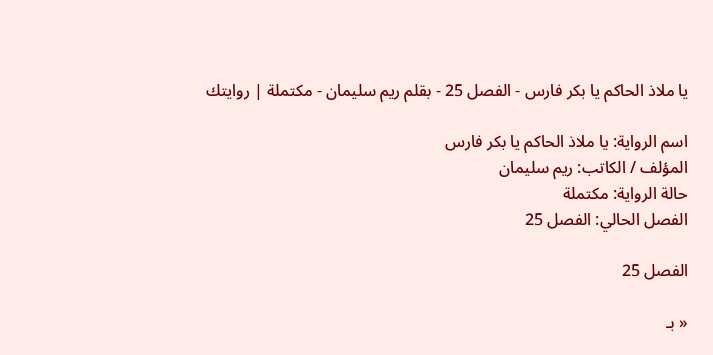يا ملاذ الحاكم يا بكر فارس - الفصل 25 - بقلم ريم سليمان - مكتملة | روايتك

اسم الرواية: يا ملاذ الحاكم يا بكر فارس
المؤلف / الكاتب: ريم سليمان
حالة الرواية: مكتملة
الفصل الحالي: الفصل 25

الفصل 25

« بـ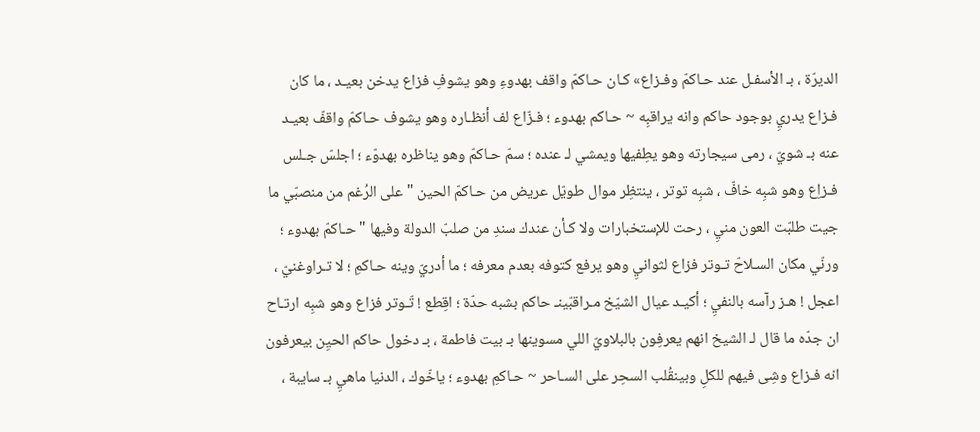الديرّة ، بـ الأسفـل عند حـاكمّ وفـزاع» كـان حـاكمّ واقف بهدوءِ وهو يشوفِ فزاع يدخن بعيـد ، ما كان فـزاع يدريِ بوجود حاكم وانه يراقبِه ~ حـاكم بهدوء ؛ فـزّاع لف أنظـاره وهو يشوف حـاكمّ واقفّ بعيـد عنه بـ شويّ ، رمى سيجارته وهو يطِفيها ويمشي لـ عنده ؛ سمّ حـاكمّ وهو يناظره بهدوّء ؛ اجلسّ جـلس فـزاِع وهو شبِه خافّ ، شبِه توتر ، ينتظِر موال طويّل عريض من حـاكمّ الحين " على الرُغم من منصبّي ما جيت طلبّت العون منيِ ، رحت للإستخبارات ولا كـأن عندك سندِ من صلبّ الدولة وفيها " حـاكمّ بهدوء ؛ ورنّي مكان السـلاحّ تـوتر فزاع لثوانيِ وهو يرفع كتوفه بعدم معرفه ؛ ما أدريّ وينه حـاكمِ ؛ لا تـراوغنيّ ، اعجل ! هـز رآسه بالنفيِ ؛ أكيـد عيال الشيّخ مـراقبّينـ حاكم بشبه حدّة ؛ اقِطع ! تّـوتر فزاع وهو شبِه ارتـاح ان جدّه ما قال لـ الشيخ انهم يعرفِون بالبلاويّ اللي مسوينها بـ بيت فاطمة ، بـ دخول حاكم الحيِن بيعرفون انه فـزاع وشِى فيهم للكلِ وبينقُلب السحِر على السـاحر ~ حـاكمِ بهدوء ؛ ياخّوك ، الدنيا ماهيِ بـ سايبة ،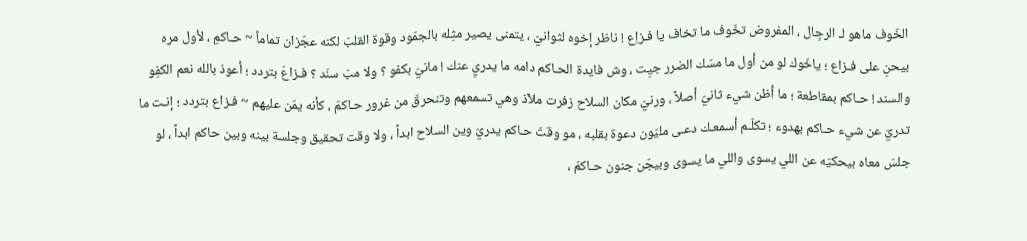الخّوف ماهو لـ الرجِال ، المفروض تخّوف ما تخاف يا فـزاِع ! ناظر إخوه لثوانيّ ، يتمنى يصير مثِله بالجمّود وقوة القلبّ لكنه عجّزان تماماً ~ حـاكمِ ، لأول مره بيحنِ على فـزاع ؛ ياخّوك لو من أول ما مسّك الضرر جيِت ، وش فايدة الحـاكم دامه ما يدريِ عنك ! مانيّ بكفو ؟ ولا مبّ سنَد ؟ فـزاعّ بتردد ؛ أعوذ بالله نعم الكفِو والسند ! حـاكم بمقاطعة ؛ ما أظن شيء ثانيّ أصلاً ، ورنيّ مكان السلاح زفرت ملآذ وهي تسمعهم وتنحرقّ من غرور حـاكمّ ، كأنه يمّن عليهم ~ فـزاع بتردد ؛ إنـت ما تدريّ عن شيء حـاكم بهدوء ؛ تكلّـم أسمعـك دعـى مليّون دعوة بقلبه ، مو وقتّ حـاكم يدريّ وين السلاح ابداً ، ولا وقت تحقيق وجلسة بينه وبين حاكم ابداً ، لو جلسّ معاه بيحكيّه عن اللي يسوى واللي ما يسوى وبيجّن جنون حـاكمّ ،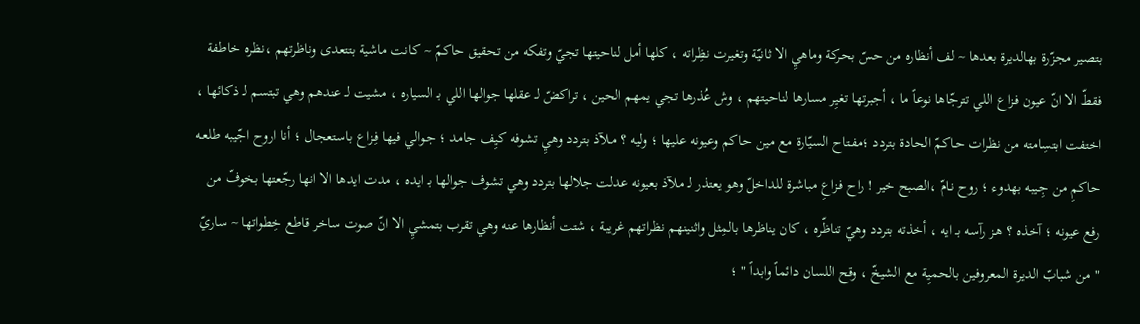بتصير مجزّرة بهالديرة بعدها ~ لف أنظاره من حسّ بحـركة وماهيِ الا ثانيّة وتغيرت نظِراته ، كلها أمل لناحيتها تجيّ وتفكه من تحقيق حاكمّ ~ كـانت ماشية بتتعدى وناظرتهم ،نظره خاطفة فقطّ الا انّ عيون فـزاع اللي تترجّاها نوعاً ما ، أجبرتها تغيِر مسارها لناحيتهم ، وش عُذرها تجي يمهم الحين ، تراكضّ لـ عقلها جوالها اللي بـ السياره ، مشيت لـ عندهم وهي تبتسم لـ ذكائها ، اختفت ابتسِامته من نظرات حـاكمّ الحادة بتردد ؛مفـتاح السيّارة مع مين حـاكم وعيونه عليها ؛ وليه ؟ مـلآذ بتردد وهيِ تشوفه كيِف جامد ؛ جـوالي فيها فِـزاع باستعجال ؛ أنا اروح اجّيبه طلعـه حاكمِ من جِـيبه بهدوء ؛ روح نـامّ ،الصبح خير ! راح فـزاعِ مباشرة للداخلّ وهو يعتذر لـ ملآذ بعيونه عدلت جلالها بتردد وهي تشوف جوالها بـ ايده ، مدت ايدها الا انها رجّعتها بخوفّ من رفع عيونه ؛ آخذه ؟ هـز رآسه بـ ايه ، أخذته بتردد وهيّ تناظّره ، كان يناظرها بالمِثل واثنينهم نظراتهم غريبة ، شتت أنظارها عنه وهي تقرب بتمشيِ الا انّ صوت ساخر قاطع خِطواتها ~ ساريّ " من شبابّ الديرة المعروفين بالحميِة مع الشيخّ ، وقح اللسان دائماً وابداً " ؛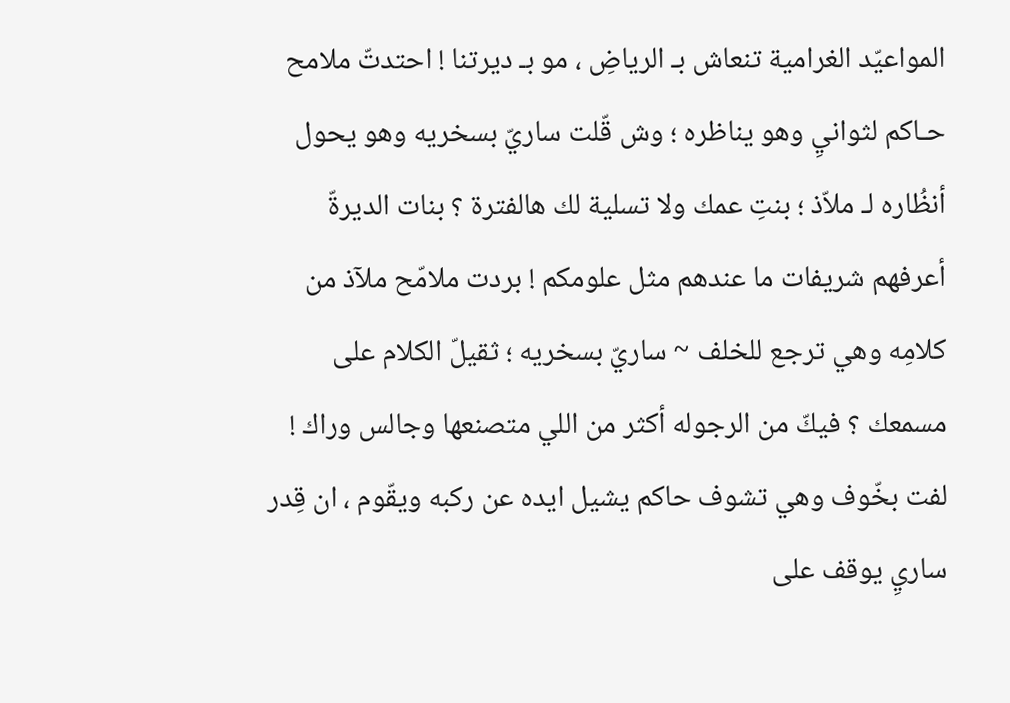المواعيّد الغرامية تنعاش بـ الرياضِ ، مو بـ ديرتنا ! احتدتّ ملامح حـاكم لثوانيِ وهو يناظره ؛ وش قّلت ساريّ بسخريه وهو يحول أنظُاره لـ ملاّذ ؛ بنتِ عمك ولا تسلية لك هالفترة ؟ بنات الديرةّ أعرفهم شريفات ما عندهم مثل علومكم ! بردت ملامّح ملآذ من كلامِه وهي ترجع للخلف ~ ساريّ بسخريه ؛ ثقيلّ الكلام على مسمعك ؟ فيكّ من الرجوله أكثر من اللي متصنعها وجالس وراك ! لفت بخّوف وهي تشوف حاكم يشيل ايده عن ركبه ويقّوم ، ان قِدر ساريِ يوقف على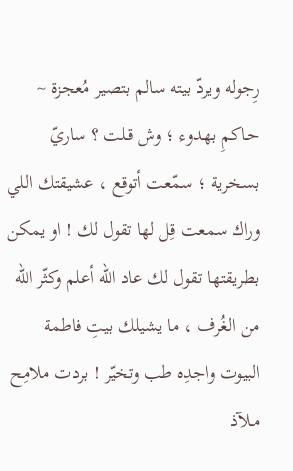رِجوله ويردّ بيته سالم بتصير مُعجزة ~ حـاكمِ بهدوء ؛ وش قـلت ؟ ساريّ بسخرية ؛ سمّعت أتوقع ، عشيقتك اللي وراك سمعت قِل لها تقول لك ! او يمكن بطريقتها تقول لك عاد الله أعلم وكثّر الله من الغُرف ، ما يشيلك بيتِ فاطمة البيوت واجدِه طب وتخيّر ! بردت ملامِح مـلآذ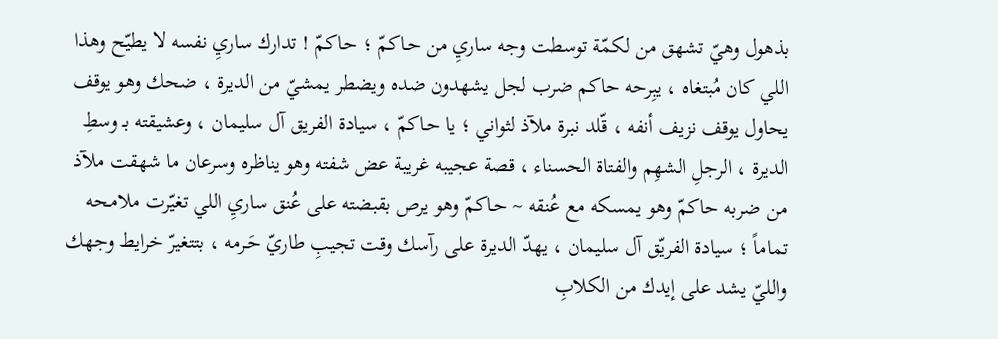بذهول وهيّ تشهق من لكمّة توسطت وجه ساريِ من حـاكمّ ؛ حـاكمّ ! تدارك ساريِ نفسه لا يطيّح وهذا اللي كان مُبتغاه ، يبِرحه حاكم ضرب لجل يشهدون ضده ويضطر يمشيّ من الديرة ، ضحك وهو يوقف يحاول يوقف نزيف أنفه ، قّلد نبرة ملآذ لثواني ؛ يا حـاكمّ ، سيادة الفريق آل سليمان ، وعشيقته بـ وسطِ الديرة ، الرجلِ الشهِم والفتاة الحسناء ، قصة عجيبه غريبة عض شفته وهو يناظره وسرعان ما شهقت ملآذ من ضربه حاكمّ وهو يمسكه مع عُنقه ~ حـاكمّ وهو يرص بقبضته على عُنق ساريِ اللي تغيّرت ملامـحه تماماً ؛ سيادة الفريّق آل سليمان ، يهدّ الديرة على رآسك وقت تجيبِ طاريّ حَـرمه ، بتتغيرّ خرايط وجهك والليّ يشد على إيدك من الكلابِ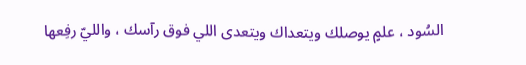السُود ، علمٍ يوصلك ويتعداك ويتعدى اللي فوق رآسك ، والليّ رفِعها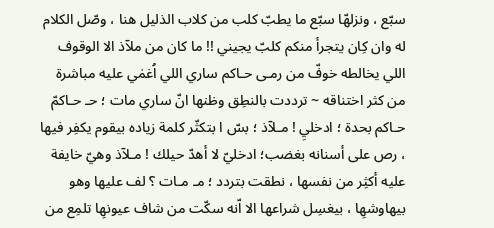سبّع ، ونزلهّا سبّع ما يطبّ كلب من كلاب الذليل هنا ، وصّل الكلام له وان كِان يتجرأ منكم كلبّ يجيني !! ما كان من ملآذ الا الوقوف اللي يخالطه خوفّ من رمـى حـاكم ساري اللي اُغمٰي عليه مباشرة من كثر اختناقه ~ ترددت بالنطِق وظنها انّ ساري مات ؛ حـ حـاكمّ حـاكم بحدة ؛ ادخليِ ! مـلآذ ؛ بسّ ا بتكثّر كلمة زياده بيقوم يكفِر فيها ، رص على أسنانه بغضب؛ ادخليّ لا أهدّ حيلك ! مـلآذ وهيّ خايفة عليه أكثِر من نفسها ، نطقت بتردد ؛ مـ مـات ؟ لف عليها وهو بيهاوشهِا ، بيغسِل شراعها الا اّنه سكّت من شاف عيونهِا تلمِع من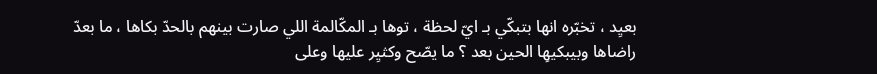بعيِد ، تخبّره انها بتبكّي بـ ايّ لحظة ، توها بـ المكّالمة اللي صارت بينهم بالحدّ بكاها ، ما بعدّ راضاها وبيبكيهِا الحين بعد ؟ ما يصّح وكثيِر عليها وعلى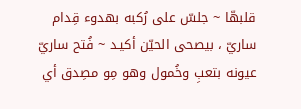قلبهّا ~ جلسّ على رُكبه بهدوء قِدام ساريّ ، بيصحى الحيّن أكيـد ~ فُتح ساريّ عيونه بتعبِ وخُمول وهو مِو مصِدق أي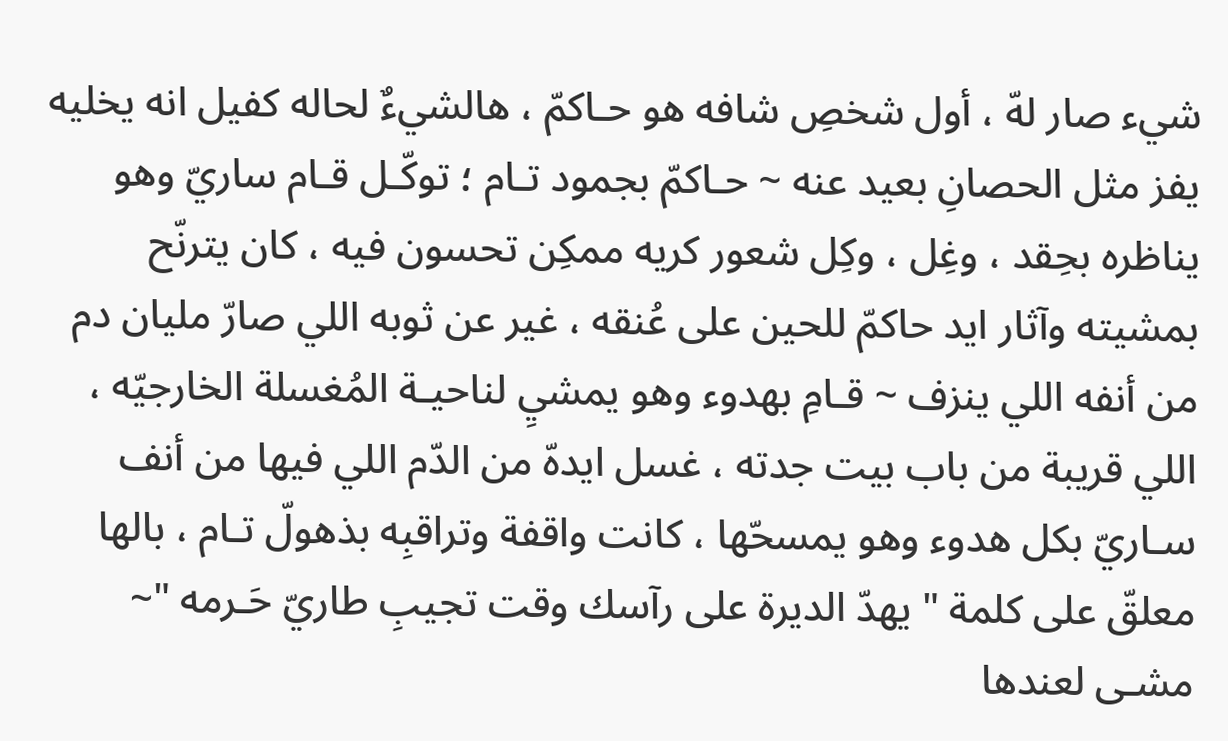شيء صار لهّ ، أول شخصِ شافه هو حـاكمّ ، هالشيءٌ لحاله كفيل انه يخليه يفز مثل الحصانِ بعيد عنه ~ حـاكمّ بجمود تـام ؛ توكّـل قـام ساريّ وهو يناظره بحِقد ، وغِل ، وكِل شعور كريه ممكِن تحسون فيه ، كان يترنّح بمشيته وآثار ايد حاكمّ للحين على عُنقه ، غير عن ثوبه اللي صارّ مليان دم من أنفه اللي ينزف ~ قـامِ بهدوء وهو يمشيِ لناحيـة المُغسلة الخارجيّه ، اللي قريبة من باب بيت جدته ، غسل ايدهّ من الدّم اللي فيها من أنف سـاريّ بكل هدوء وهو يمسحّها ، كانت واقفة وتراقبِه بذهولّ تـام ، بالها معلقّ على كلمة " يهدّ الديرة على رآسك وقت تجيبِ طاريّ حَـرمه "~ مشـى لعندها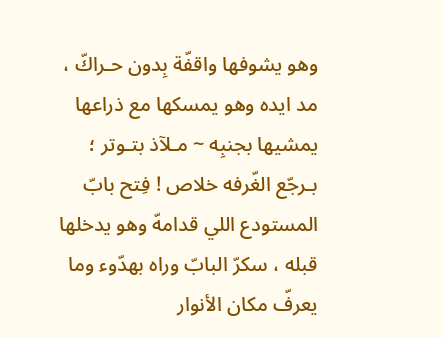وهو يشوفها واقفّة بِدون حـراكّ ، مد ايده وهو يمسكها مع ذراعها يمشيها بجنبِه ~ مـلآذ بتـوتر ؛ بـرجّع الغّرفه خلاص ! فِتح بابّ المستودع اللي قدامهّ وهو يدخلها قبله ، سكرّ البابّ وراه بهدّوء وما يعرفّ مكان الأنوار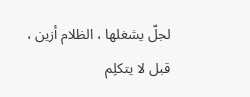لجلّ يشغلها ، الظلام أزين ، قبل لا يتكلِم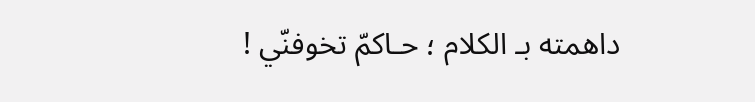داهمته بـ الكلام ؛ حـاكمّ تخوفنّي !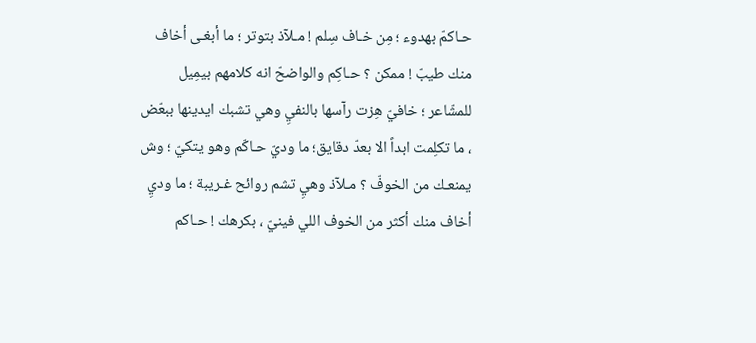حـاكمّ بهدوء ؛ مِن خـاف سِلم ! مـلآذ بتوتر ؛ ما أبغـى أخاف منك طيبّ ! ممكن ؟ حـاكِم والواضحّ انه كلامهم بيمِيل للمشّاعر ؛ خافيّ هِزت رآسها بالنفيِ وهي تشبك ايدينها ببعّض ، ما تكلِمت ابداً الا بعدّ دقايق؛ ما وديّ حـاكّم وهو يتكيّ ؛ وش يمنعـك من الخوفّ ؟ مـلآذ وهيِ تشم روائح غـريبة ؛ ما وديِ أخاف منك أكثر من الخوف اللي فينيّ ، بكرهك ! حـاكم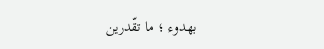بهدوء ؛ ما تقّدرين